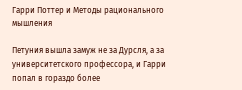Гарри Поттер и Методы рационального мышления

Петуния вышла замуж не за Дурсля, а за университетского профессора, и Гарри попал в гораздо более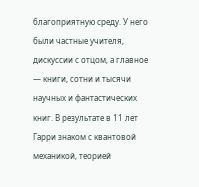благоприятную среду. У него были частные учителя, дискуссии с отцом, а главное — книги, сотни и тысячи научных и фантастических книг. В результате в 11 лет Гарри знаком с квантовой механикой, теорией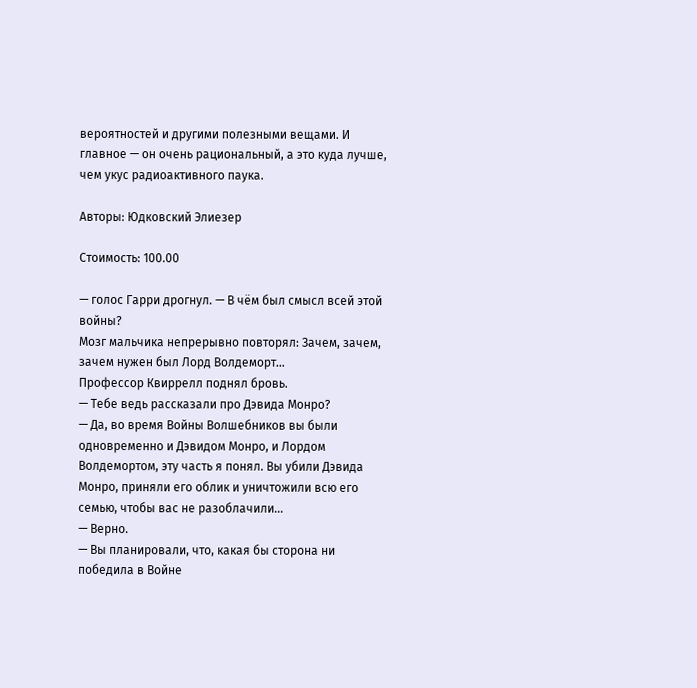вероятностей и другими полезными вещами. И главное — он очень рациональный, а это куда лучше, чем укус радиоактивного паука.

Авторы: Юдковский Элиезер

Стоимость: 100.00

— голос Гарри дрогнул. — В чём был смысл всей этой войны?
Мозг мальчика непрерывно повторял: Зачем, зачем, зачем нужен был Лорд Волдеморт…
Профессор Квиррелл поднял бровь.
— Тебе ведь рассказали про Дэвида Монро?
— Да, во время Войны Волшебников вы были одновременно и Дэвидом Монро, и Лордом Волдемортом, эту часть я понял. Вы убили Дэвида Монро, приняли его облик и уничтожили всю его семью, чтобы вас не разоблачили…
— Верно.
— Вы планировали, что, какая бы сторона ни победила в Войне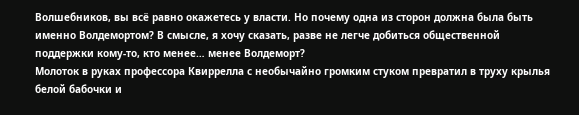Волшебников, вы всё равно окажетесь у власти. Но почему одна из сторон должна была быть именно Волдемортом? В смысле, я хочу сказать, разве не легче добиться общественной поддержки кому-то, кто менее… менее Волдеморт?
Молоток в руках профессора Квиррелла с необычайно громким стуком превратил в труху крылья белой бабочки и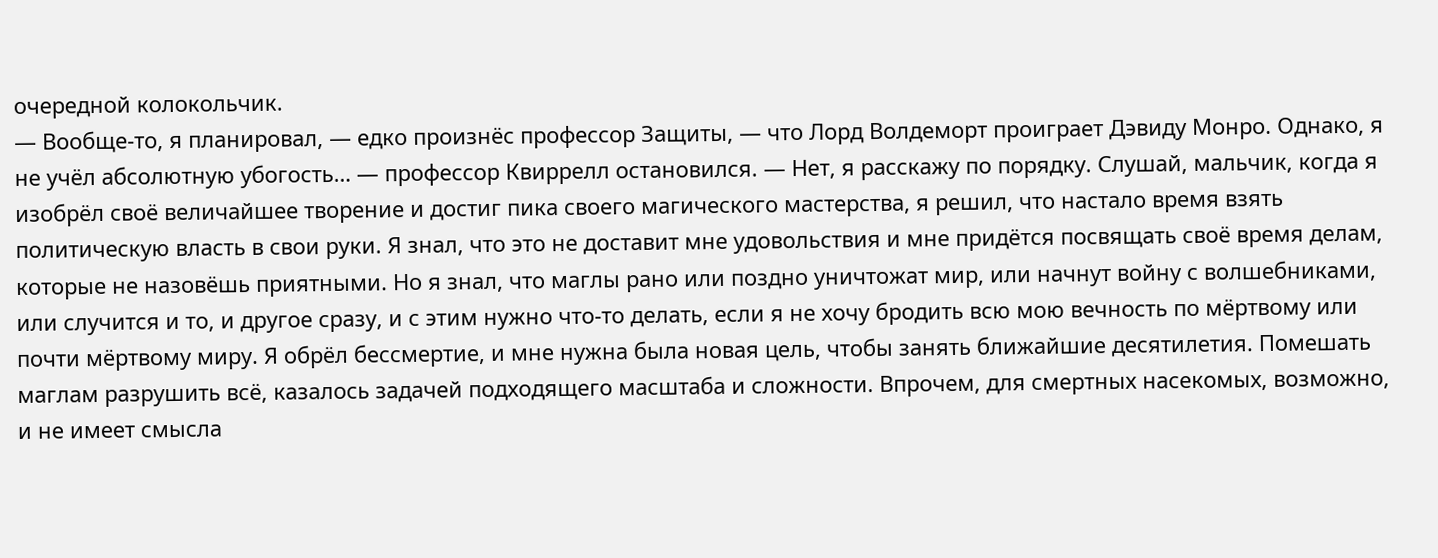очередной колокольчик.
— Вообще-то, я планировал, — едко произнёс профессор Защиты, — что Лорд Волдеморт проиграет Дэвиду Монро. Однако, я не учёл абсолютную убогость… — профессор Квиррелл остановился. — Нет, я расскажу по порядку. Слушай, мальчик, когда я изобрёл своё величайшее творение и достиг пика своего магического мастерства, я решил, что настало время взять политическую власть в свои руки. Я знал, что это не доставит мне удовольствия и мне придётся посвящать своё время делам, которые не назовёшь приятными. Но я знал, что маглы рано или поздно уничтожат мир, или начнут войну с волшебниками, или случится и то, и другое сразу, и с этим нужно что-то делать, если я не хочу бродить всю мою вечность по мёртвому или почти мёртвому миру. Я обрёл бессмертие, и мне нужна была новая цель, чтобы занять ближайшие десятилетия. Помешать маглам разрушить всё, казалось задачей подходящего масштаба и сложности. Впрочем, для смертных насекомых, возможно, и не имеет смысла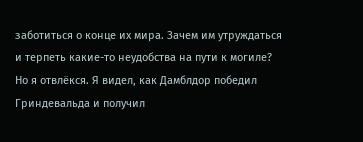заботиться о конце их мира. Зачем им утруждаться и терпеть какие-то неудобства на пути к могиле? Но я отвлёкся. Я видел, как Дамблдор победил Гриндевальда и получил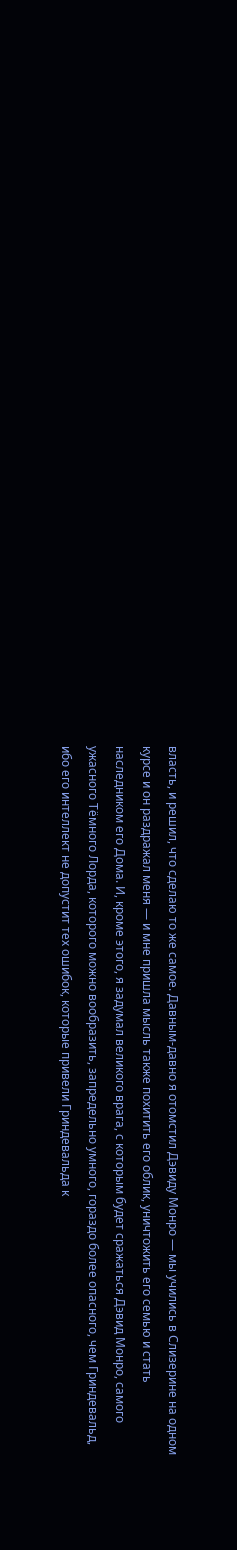власть, и решил, что сделаю то же самое. Давным-давно я отомстил Дэвиду Монро — мы учились в Слизерине на одном курсе и он раздражал меня — и мне пришла мысль также похитить его облик, уничтожить его семью и стать наследником его Дома. И, кроме этого, я задумал великого врага, с которым будет сражаться Дэвид Монро, самого ужасного Тёмного Лорда, которого можно вообразить, запредельно умного, гораздо более опасного, чем Гриндевальд, ибо его интеллект не допустит тех ошибок, которые привели Гриндевальда к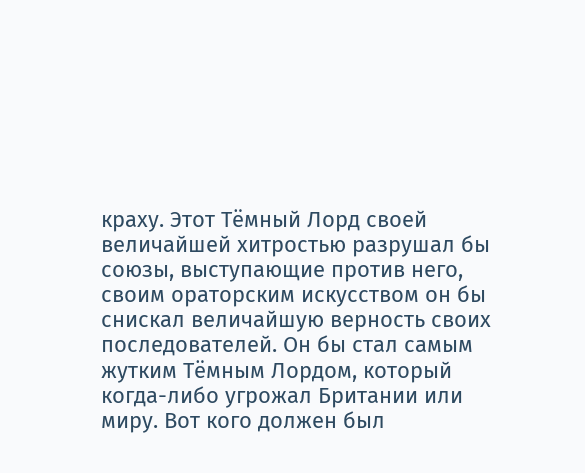краху. Этот Тёмный Лорд своей величайшей хитростью разрушал бы союзы, выступающие против него, своим ораторским искусством он бы снискал величайшую верность своих последователей. Он бы стал самым жутким Тёмным Лордом, который когда-либо угрожал Британии или миру. Вот кого должен был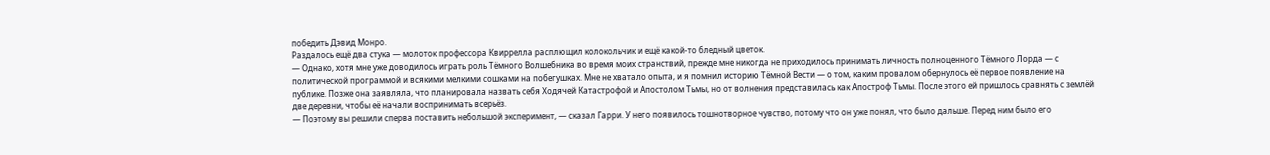победить Дэвид Монро.
Раздалось ещё два стука — молоток профессора Квиррелла расплющил колокольчик и ещё какой-то бледный цветок.
— Однако, хотя мне уже доводилось играть роль Тёмного Волшебника во время моих странствий, прежде мне никогда не приходилось принимать личность полноценного Тёмного Лорда — с политической программой и всякими мелкими сошками на побегушках. Мне не хватало опыта, и я помнил историю Тёмной Вести — о том, каким провалом обернулось её первое появление на публике. Позже она заявляла, что планировала назвать себя Ходячей Катастрофой и Апостолом Тьмы, но от волнения представилась как Апостроф Тьмы. После этого ей пришлось сравнять с землёй две деревни, чтобы её начали воспринимать всерьёз.
— Поэтому вы решили сперва поставить небольшой эксперимент, — сказал Гарри. У него появилось тошнотворное чувство, потому что он уже понял, что было дальше. Перед ним было его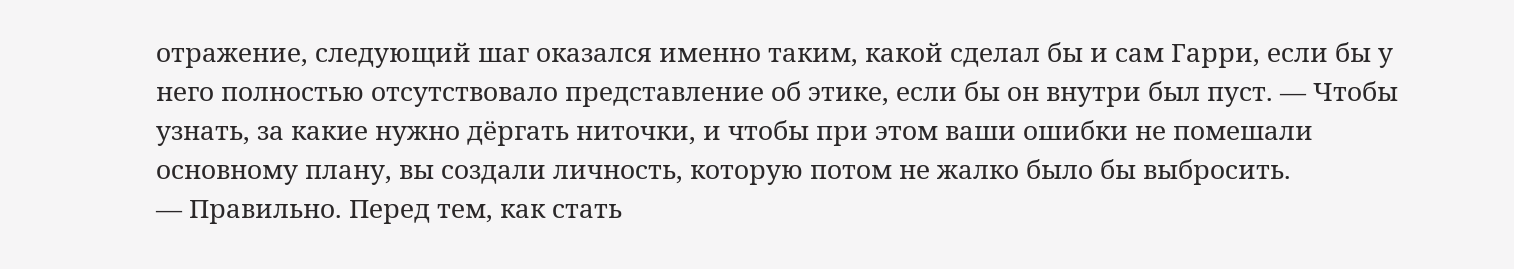отражение, следующий шаг оказался именно таким, какой сделал бы и сам Гарри, если бы у него полностью отсутствовало представление об этике, если бы он внутри был пуст. — Чтобы узнать, за какие нужно дёргать ниточки, и чтобы при этом ваши ошибки не помешали основному плану, вы создали личность, которую потом не жалко было бы выбросить.
— Правильно. Перед тем, как стать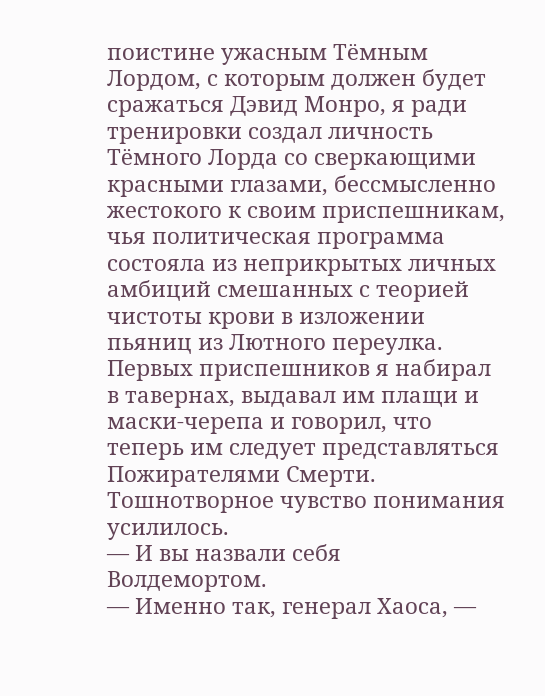поистине ужасным Тёмным Лордом, с которым должен будет сражаться Дэвид Монро, я ради тренировки создал личность Тёмного Лорда со сверкающими красными глазами, бессмысленно жестокого к своим приспешникам, чья политическая программа состояла из неприкрытых личных амбиций смешанных с теорией чистоты крови в изложении пьяниц из Лютного переулка. Первых приспешников я набирал в тавернах, выдавал им плащи и маски-черепа и говорил, что теперь им следует представляться Пожирателями Смерти.
Тошнотворное чувство понимания усилилось.
— И вы назвали себя Волдемортом.
— Именно так, генерал Хаоса, —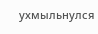ухмыльнулся